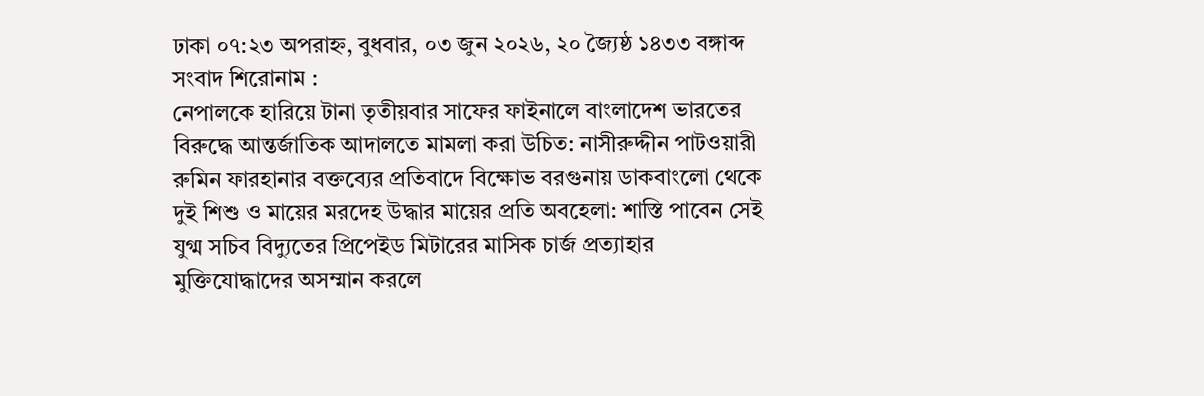ঢাকা ০৭:২৩ অপরাহ্ন, বুধবার, ০৩ জুন ২০২৬, ২০ জ্যৈষ্ঠ ১৪৩৩ বঙ্গাব্দ
সংবাদ শিরোনাম :
নেপালকে হারিয়ে টানা তৃতীয়বার সাফের ফাইনালে বাংলাদেশ ভারতের বিরুদ্ধে আন্তর্জাতিক আদালতে মামলা করা উচিত: নাসীরুদ্দীন পাটওয়ারী রুমিন ফারহানার বক্তব্যের প্রতিবাদে বিক্ষোভ বরগুনায় ডাকবাংলো থেকে দুই শিশু ও মায়ের মরদেহ উদ্ধার মায়ের প্রতি অবহেলা: শাস্তি পাবেন সেই যুগ্ম সচিব বিদ্যুতের প্রিপেইড মিটারের মাসিক চার্জ প্রত্যাহার মুক্তিযোদ্ধাদের অসম্মান করলে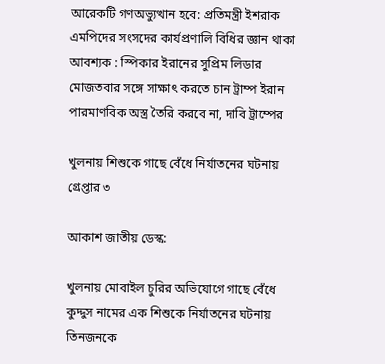আরেকটি গণঅভ্যুত্থান হবে: প্রতিমন্ত্রী ইশরাক এমপিদের সংসদের কার্যপ্রণালি বিধির জ্ঞান থাকা আবশ্যক : স্পিকার ইরানের সুপ্রিম লিডার মোজতবার সঙ্গে সাক্ষাৎ করতে চান ট্রাম্প ইরান পারমাণবিক অস্ত্র তৈরি করবে না, দাবি ট্রাম্পের

খুলনায় শিশুকে গাছে বেঁধে নির্যাতনের ঘটনায় গ্রেপ্তার ৩

আকাশ জাতীয় ডেস্ক:

খুলনায় মোবাইল চুরির অভিযোগে গাছে বেঁধে কুদ্দুস নামের এক শিশুকে নির্যাতনের ঘটনায় তিনজনকে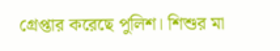গ্রেপ্তার করেছে পুলিশ। শিশুর মা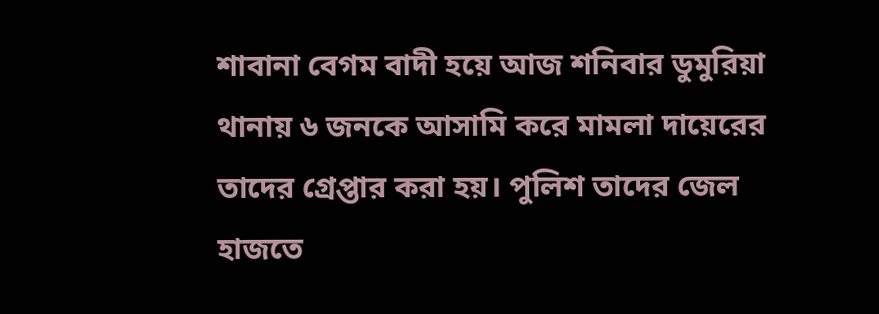শাবানা বেগম বাদী হয়ে আজ শনিবার ডুমুরিয়া থানায় ৬ জনকে আসামি করে মামলা দায়েরের তাদের গ্রেপ্তার করা হয়। পুলিশ তাদের জেল হাজতে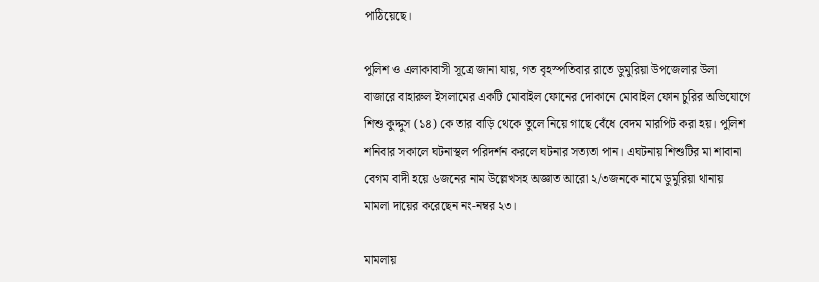পাঠিয়েছে।

পুলিশ ও এলাকাবাসী সূত্রে জানা যায়, গত বৃহস্পতিবার রাতে ডুমুরিয়া উপজেলার উলা বাজারে বাহারুল ইসলামের একটি মোবাইল ফোনের দোকানে মোবাইল ফোন চুরির অভিযোগে শিশু কুদ্দুস (১৪) কে তার বাড়ি থেকে তুলে নিয়ে গাছে বেঁধে বেদম মারপিট করা হয়। পুলিশ শনিবার সকালে ঘটনাস্থল পরিদর্শন করলে ঘটনার সত্যতা পান। এঘটনায় শিশুটির মা শাবানা বেগম বাদী হয়ে ৬জনের নাম উল্লেখসহ অজ্ঞাত আরো ২/৩জনকে নামে ডুমুরিয়া থানায় মামলা দায়ের করেছেন নং-নম্বর ২৩।

মামলায়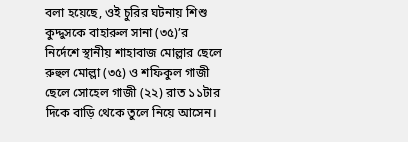বলা হয়েছে, ওই চুরির ঘটনায় শিশু কুদ্দুসকে বাহারুল সানা (৩৫)’র নির্দেশে স্থানীয় শাহাবাজ মোল্লার ছেলে রুহুল মোল্লা (৩৫) ও শফিকুল গাজী ছেলে সোহেল গাজী (২২) রাত ১১টার দিকে বাড়ি থেকে তুলে নিয়ে আসেন।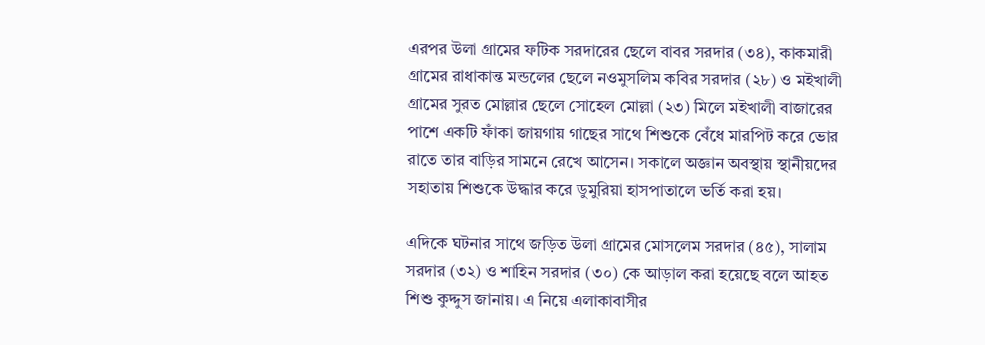এরপর উলা গ্রামের ফটিক সরদারের ছেলে বাবর সরদার (৩৪), কাকমারী গ্রামের রাধাকান্ত মন্ডলের ছেলে নওমুসলিম কবির সরদার (২৮) ও মইখালী গ্রামের সুরত মোল্লার ছেলে সোহেল মোল্লা (২৩) মিলে মইখালী বাজারের পাশে একটি ফাঁকা জায়গায় গাছের সাথে শিশুকে বেঁধে মারপিট করে ভোর রাতে তার বাড়ির সামনে রেখে আসেন। সকালে অজ্ঞান অবস্থায় স্থানীয়দের সহাতায় শিশুকে উদ্ধার করে ডুমুরিয়া হাসপাতালে ভর্তি করা হয়।

এদিকে ঘটনার সাথে জড়িত উলা গ্রামের মোসলেম সরদার (৪৫), সালাম সরদার (৩২) ও শাহিন সরদার (৩০) কে আড়াল করা হয়েছে বলে আহত শিশু কুদ্দুস জানায়। এ নিয়ে এলাকাবাসীর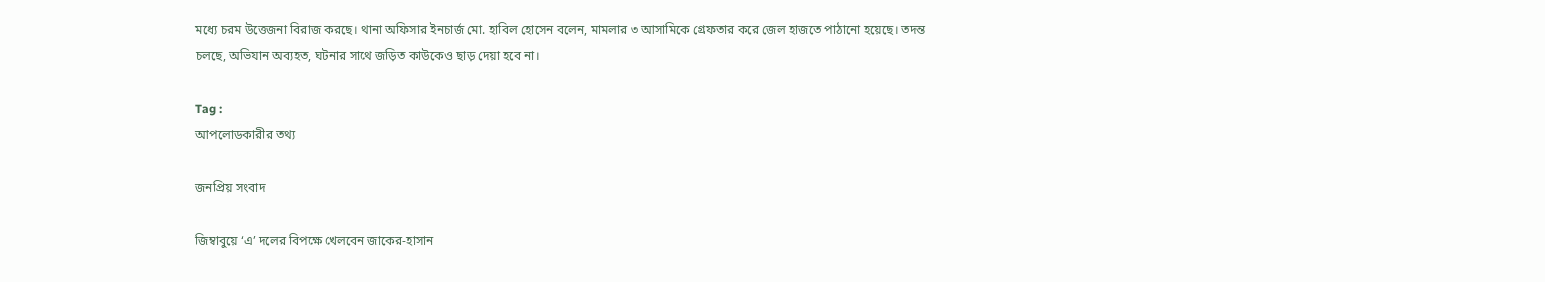মধ্যে চরম উত্তেজনা বিরাজ করছে। থানা অফিসার ইনচার্জ মো. হাবিল হোসেন বলেন, মামলার ৩ আসামিকে গ্রেফতার করে জেল হাজতে পাঠানো হয়েছে। তদন্ত চলছে, অভিযান অব্যহত, ঘটনার সাথে জড়িত কাউকেও ছাড় দেয়া হবে না।

Tag :
আপলোডকারীর তথ্য

জনপ্রিয় সংবাদ

জিম্বাবুয়ে ‘এ’ দলের বিপক্ষে খেলবেন জাকের-হাসান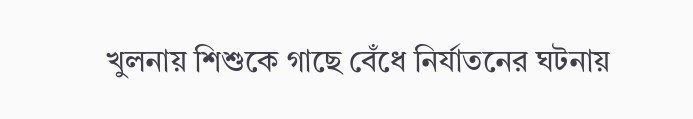খুলনায় শিশুকে গাছে বেঁধে নির্যাতনের ঘটনায়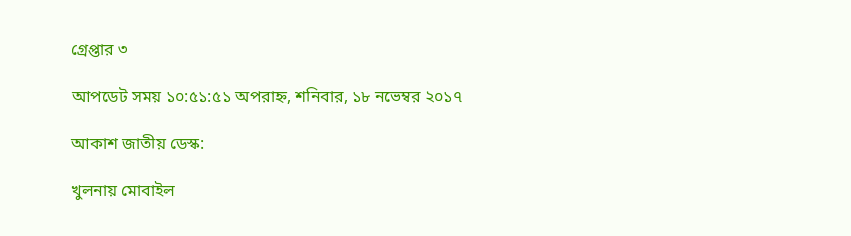গ্রেপ্তার ৩

আপডেট সময় ১০:৫১:৫১ অপরাহ্ন, শনিবার, ১৮ নভেম্বর ২০১৭

আকাশ জাতীয় ডেস্ক:

খুলনায় মোবাইল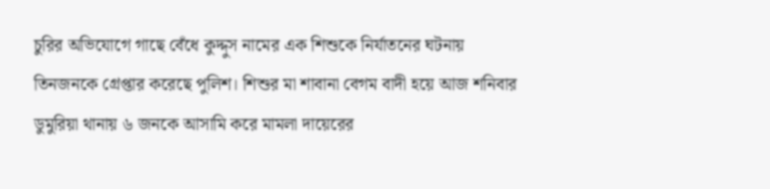চুরির অভিযোগে গাছে বেঁধে কুদ্দুস নামের এক শিশুকে নির্যাতনের ঘটনায় তিনজনকে গ্রেপ্তার করেছে পুলিশ। শিশুর মা শাবানা বেগম বাদী হয়ে আজ শনিবার ডুমুরিয়া থানায় ৬ জনকে আসামি করে মামলা দায়েরের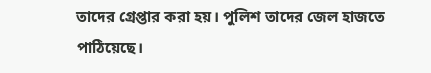তাদের গ্রেপ্তার করা হয়। পুলিশ তাদের জেল হাজতে পাঠিয়েছে।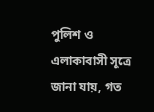পুলিশ ও এলাকাবাসী সূত্রে জানা যায়, গত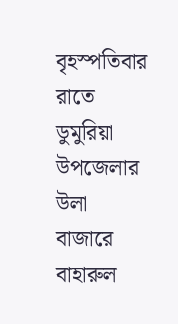বৃহস্পতিবার রাতে ডুমুরিয়া উপজেলার উলা বাজারে বাহারুল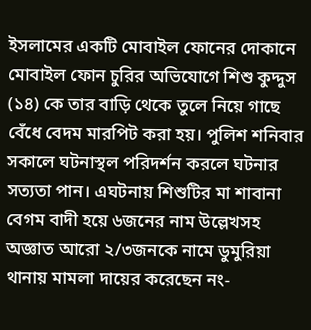ইসলামের একটি মোবাইল ফোনের দোকানে মোবাইল ফোন চুরির অভিযোগে শিশু কুদ্দুস (১৪) কে তার বাড়ি থেকে তুলে নিয়ে গাছে বেঁধে বেদম মারপিট করা হয়। পুলিশ শনিবার সকালে ঘটনাস্থল পরিদর্শন করলে ঘটনার সত্যতা পান। এঘটনায় শিশুটির মা শাবানা বেগম বাদী হয়ে ৬জনের নাম উল্লেখসহ অজ্ঞাত আরো ২/৩জনকে নামে ডুমুরিয়া থানায় মামলা দায়ের করেছেন নং-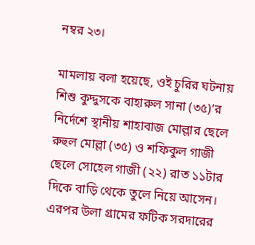নম্বর ২৩।

মামলায় বলা হয়েছে, ওই চুরির ঘটনায় শিশু কুদ্দুসকে বাহারুল সানা (৩৫)’র নির্দেশে স্থানীয় শাহাবাজ মোল্লার ছেলে রুহুল মোল্লা (৩৫) ও শফিকুল গাজী ছেলে সোহেল গাজী (২২) রাত ১১টার দিকে বাড়ি থেকে তুলে নিয়ে আসেন। এরপর উলা গ্রামের ফটিক সরদারের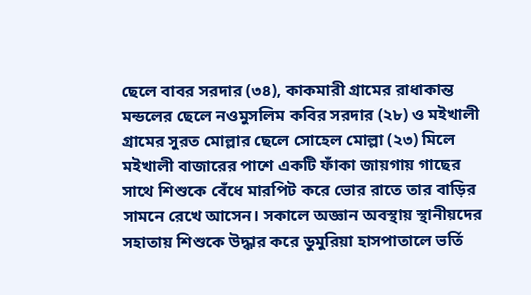ছেলে বাবর সরদার (৩৪), কাকমারী গ্রামের রাধাকান্ত মন্ডলের ছেলে নওমুসলিম কবির সরদার (২৮) ও মইখালী গ্রামের সুরত মোল্লার ছেলে সোহেল মোল্লা (২৩) মিলে মইখালী বাজারের পাশে একটি ফাঁকা জায়গায় গাছের সাথে শিশুকে বেঁধে মারপিট করে ভোর রাতে তার বাড়ির সামনে রেখে আসেন। সকালে অজ্ঞান অবস্থায় স্থানীয়দের সহাতায় শিশুকে উদ্ধার করে ডুমুরিয়া হাসপাতালে ভর্তি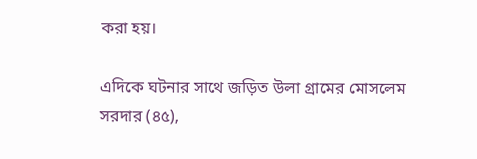করা হয়।

এদিকে ঘটনার সাথে জড়িত উলা গ্রামের মোসলেম সরদার (৪৫),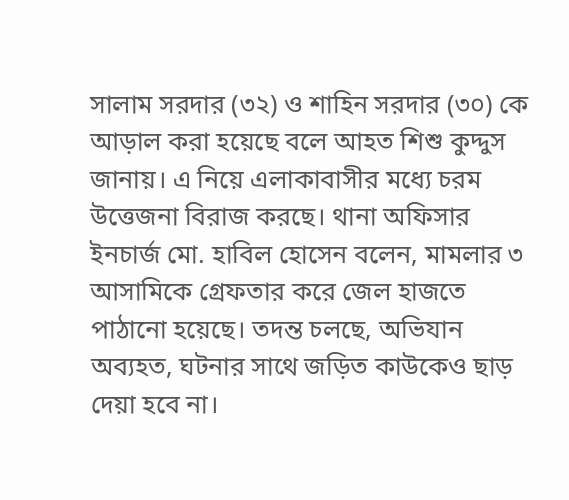সালাম সরদার (৩২) ও শাহিন সরদার (৩০) কে আড়াল করা হয়েছে বলে আহত শিশু কুদ্দুস জানায়। এ নিয়ে এলাকাবাসীর মধ্যে চরম উত্তেজনা বিরাজ করছে। থানা অফিসার ইনচার্জ মো. হাবিল হোসেন বলেন, মামলার ৩ আসামিকে গ্রেফতার করে জেল হাজতে পাঠানো হয়েছে। তদন্ত চলছে, অভিযান অব্যহত, ঘটনার সাথে জড়িত কাউকেও ছাড় দেয়া হবে না।